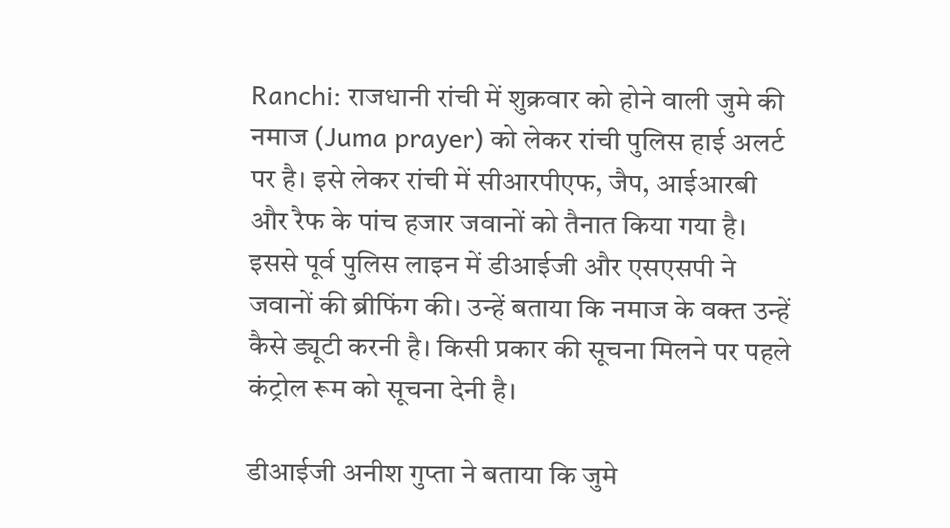Ranchi: राजधानी रांची में शुक्रवार को होने वाली जुमे की नमाज (Juma prayer) को लेकर रांची पुलिस हाई अलर्ट पर है। इसे लेकर रांची में सीआरपीएफ, जैप, आईआरबी और रैफ के पांच हजार जवानों को तैनात किया गया है। इससे पूर्व पुलिस लाइन में डीआईजी और एसएसपी ने जवानों की ब्रीफिंग की। उन्हें बताया कि नमाज के वक्त उन्हें कैसे ड्यूटी करनी है। किसी प्रकार की सूचना मिलने पर पहले कंट्रोल रूम को सूचना देनी है।

डीआईजी अनीश गुप्ता ने बताया कि जुमे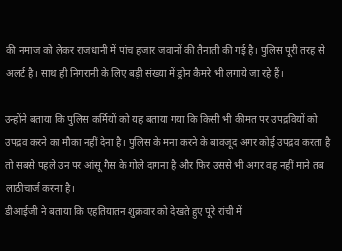की नमाज को लेकर राजधानी में पांच हजार जवानों की तैनाती की गई है। पुलिस पूरी तरह से अलर्ट है। साथ ही निगरानी के लिए बड़ी संख्या में ड्रोन कैमरे भी लगाये जा रहे हैं।

उन्होंने बताया कि पुलिस कर्मियों को यह बताया गया कि किसी भी कीमत पर उपद्रवियों को उपद्रव करने का मौका नहीं देना है। पुलिस के मना करने के बावजूद अगर कोई उपद्रव करता है तो सबसे पहले उन पर आंसू गैस के गोले दागना है और फिर उससे भी अगर वह नहीं माने तब लाठीचार्ज करना है।
डीआईजी ने बताया कि एहतियातन शुक्रवार को देखते हुए पूरे रांची में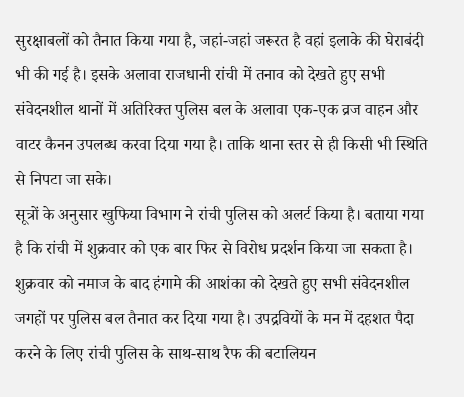सुरक्षाबलों को तैनात किया गया है, जहां-जहां जरूरत है वहां इलाके की घेराबंदी भी की गई है। इसके अलावा राजधानी रांची में तनाव को देखते हुए सभी संवेदनशील थानों में अतिरिक्त पुलिस बल के अलावा एक-एक व्रज वाहन और वाटर कैनन उपलब्ध करवा दिया गया है। ताकि थाना स्तर से ही किसी भी स्थिति से निपटा जा सके।
सूत्रों के अनुसार खुफिया विभाग ने रांची पुलिस को अलर्ट किया है। बताया गया है कि रांची में शुक्रवार को एक बार फिर से विरोध प्रदर्शन किया जा सकता है।
शुक्रवार को नमाज के बाद हंगामे की आशंका को देखते हुए सभी संवेदनशील जगहों पर पुलिस बल तैनात कर दिया गया है। उपद्रवियों के मन में दहशत पैदा करने के लिए रांची पुलिस के साथ-साथ रैफ की बटालियन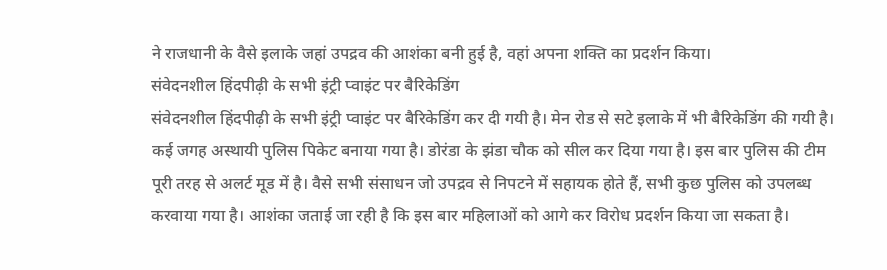ने राजधानी के वैसे इलाके जहां उपद्रव की आशंका बनी हुई है, वहां अपना शक्ति का प्रदर्शन किया।
संवेदनशील हिंदपीढ़ी के सभी इंट्री प्वाइंट पर बैरिकेडिंग
संवेदनशील हिंदपीढ़ी के सभी इंट्री प्वाइंट पर बैरिकेडिंग कर दी गयी है। मेन रोड से सटे इलाके में भी बैरिकेडिंग की गयी है। कई जगह अस्थायी पुलिस पिकेट बनाया गया है। डोरंडा के झंडा चौक को सील कर दिया गया है। इस बार पुलिस की टीम पूरी तरह से अलर्ट मूड में है। वैसे सभी संसाधन जो उपद्रव से निपटने में सहायक होते हैं, सभी कुछ पुलिस को उपलब्ध करवाया गया है। आशंका जताई जा रही है कि इस बार महिलाओं को आगे कर विरोध प्रदर्शन किया जा सकता है।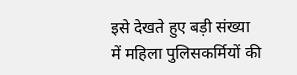इसे देखते हुए बड़ी संख्या में महिला पुलिसकर्मियों की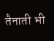तैनाती भी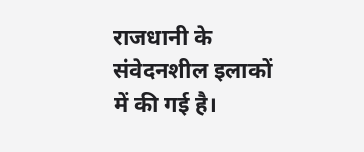राजधानी के संवेदनशील इलाकों में की गई है।